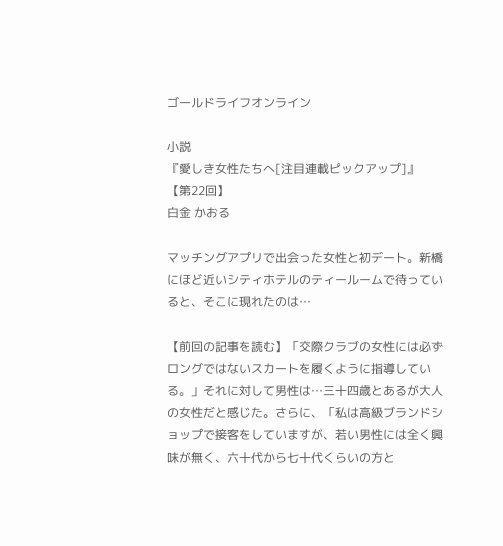ゴールドライフオンライン

小説
『愛しき女性たちへ[注目連載ピックアップ]』
【第22回】
白金 かおる

マッチングアプリで出会った女性と初デート。新橋にほど近いシティホテルのティールームで待っていると、そこに現れたのは…

【前回の記事を読む】「交際クラブの女性には必ずロングではないスカートを履くように指導している。」それに対して男性は…三十四歳とあるが大人の女性だと感じた。さらに、「私は高級ブランドショップで接客をしていますが、若い男性には全く興味が無く、六十代から七十代くらいの方と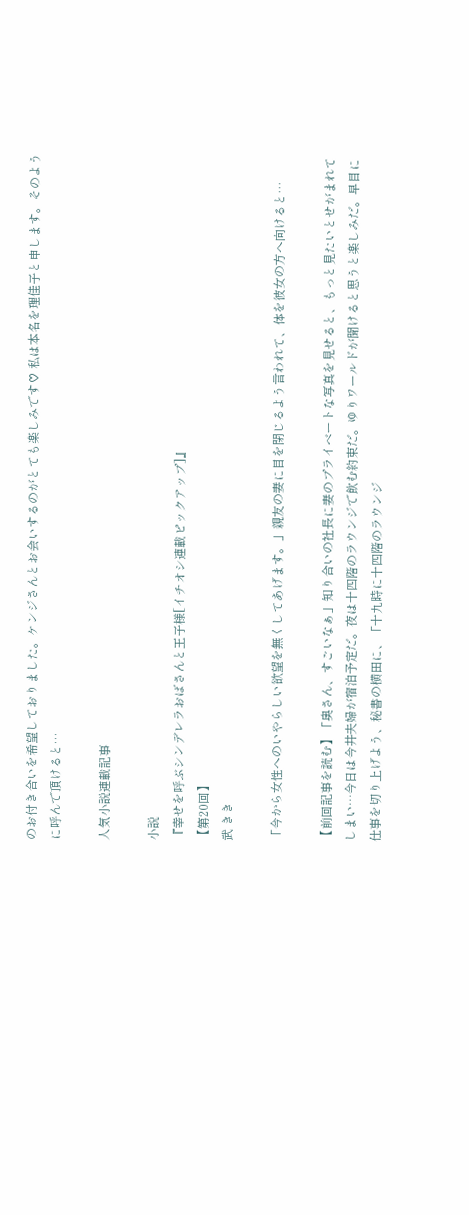のお付き合いを希望しておりました。ケンジさんとお会いするのがとても楽しみです♡ 私は本名を理佳子と申します。そのように呼んで頂けると…

人気小説連載記事

小説
『幸せを呼ぶシンデレラおばさんと王子様[イチオシ連載ピックアップ]』
【第20回】
武 きき

「今から女性へのいやらしい欲望を無くしてあげます。」親友の妻に目を閉じるよう言われて、体を彼女の方へ向けると…

【前回記事を読む】「奥さん、すごいなぁ」知り合いの社長に妻のプライベートな写真を見せると、もっと見たいとせがまれてしまい…今日は今井夫婦が宿泊予定だ。夜は十四階のラウンジで飲む約束だ。ゆりワールドが聞けると思うと楽しみだ。早目に仕事を切り上げよう、秘書の横田に、「十九時に十四階のラウンジ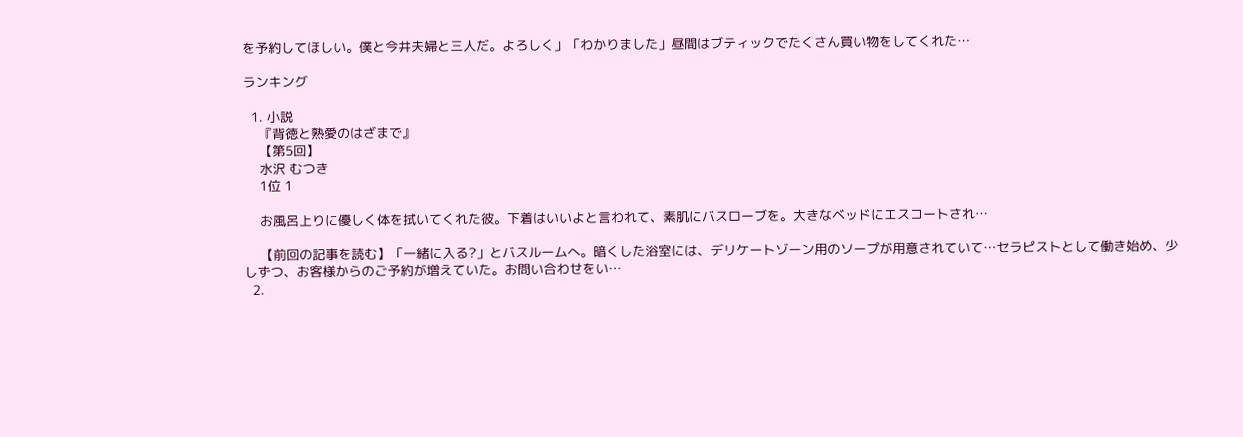を予約してほしい。僕と今井夫婦と三人だ。よろしく」「わかりました」昼間はブティックでたくさん買い物をしてくれた…

ランキング

  1. 小説
    『背徳と熟愛のはざまで』
    【第5回】
    水沢 むつき
    1位 1

    お風呂上りに優しく体を拭いてくれた彼。下着はいいよと言われて、素肌にバスローブを。大きなベッドにエスコートされ…

    【前回の記事を読む】「一緒に入る?」とバスルームへ。暗くした浴室には、デリケートゾーン用のソープが用意されていて…セラピストとして働き始め、少しずつ、お客様からのご予約が増えていた。お問い合わせをい…
  2.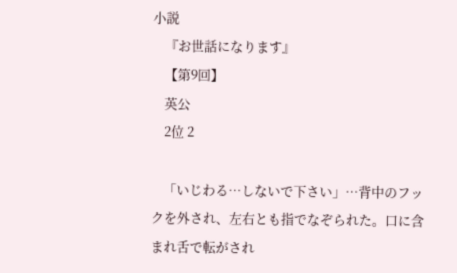小説
    『お世話になります』
    【第9回】
    英公
    2位 2

    「いじわる…しないで下さい」…背中のフックを外され、左右とも指でなぞられた。口に含まれ舌で転がされ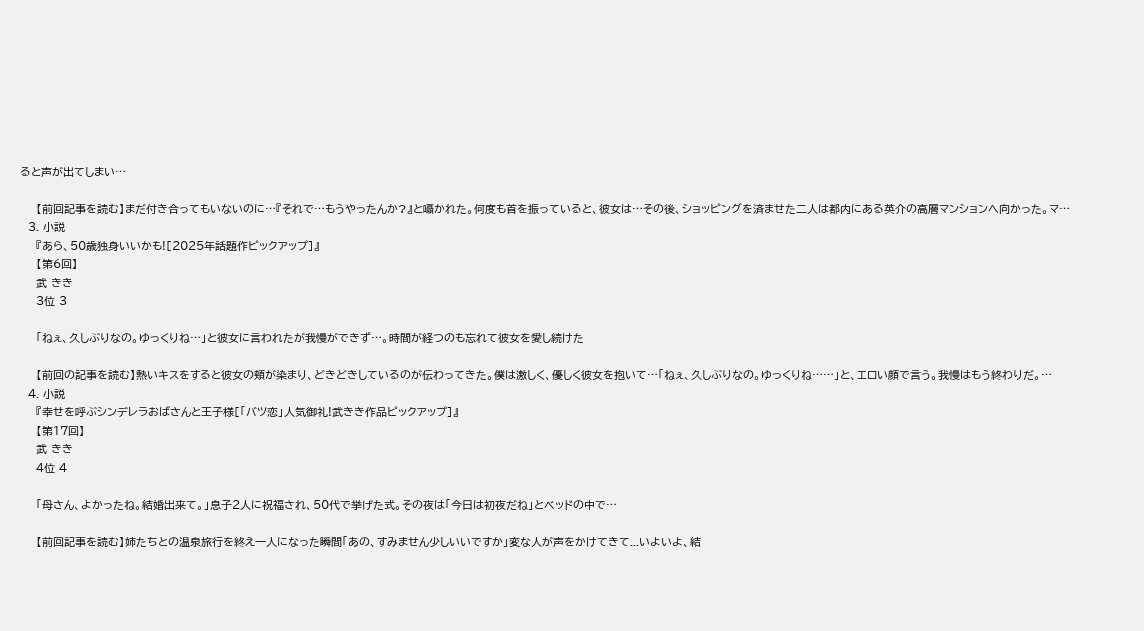ると声が出てしまい…

    【前回記事を読む】まだ付き合ってもいないのに…『それで…もうやったんか?』と囁かれた。何度も首を振っていると、彼女は…その後、ショッピングを済ませた二人は都内にある英介の高層マンションへ向かった。マ…
  3. 小説
    『あら、50歳独身いいかも![2025年話題作ピックアップ]』
    【第6回】
    武 きき
    3位 3

    「ねぇ、久しぶりなの。ゆっくりね…」と彼女に言われたが我慢ができず…。時間が経つのも忘れて彼女を愛し続けた

    【前回の記事を読む】熱いキスをすると彼女の頬が染まり、どきどきしているのが伝わってきた。僕は激しく、優しく彼女を抱いて…「ねぇ、久しぶりなの。ゆっくりね……」と、エロい顔で言う。我慢はもう終わりだ。…
  4. 小説
    『幸せを呼ぶシンデレラおばさんと王子様[「バツ恋」人気御礼!武きき作品ピックアップ]』
    【第17回】
    武 きき
    4位 4

    「母さん、よかったね。結婚出来て。」息子2人に祝福され、50代で挙げた式。その夜は「今日は初夜だね」とベッドの中で…

    【前回記事を読む】姉たちとの温泉旅行を終え一人になった瞬間「あの、すみません少しいいですか」変な人が声をかけてきて...いよいよ、結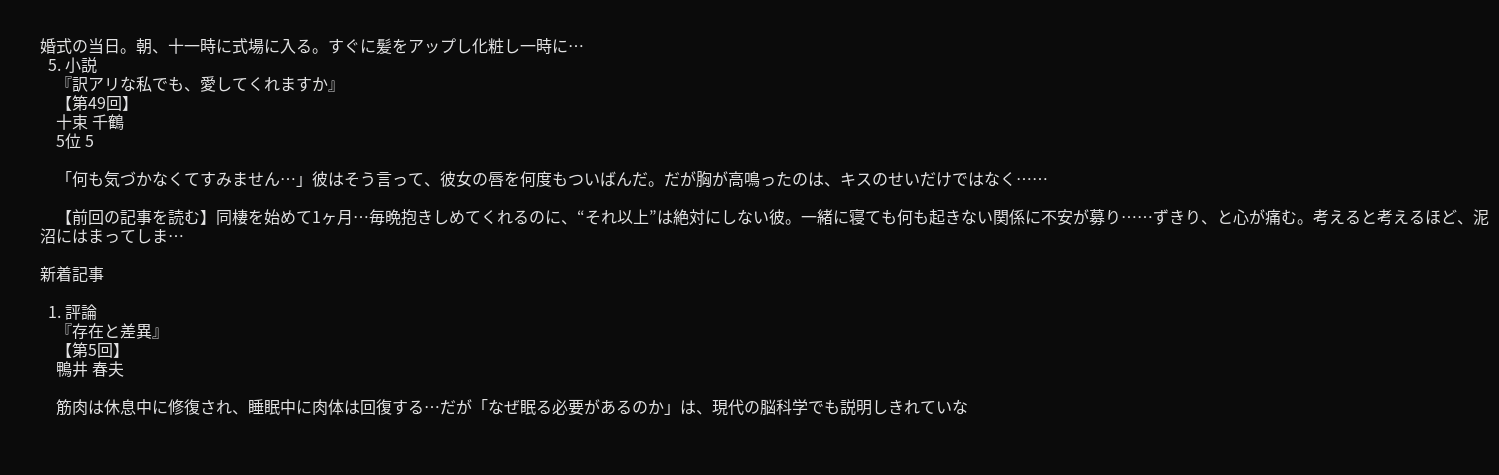婚式の当日。朝、十一時に式場に入る。すぐに髪をアップし化粧し一時に…
  5. 小説
    『訳アリな私でも、愛してくれますか』
    【第49回】
    十束 千鶴
    5位 5

    「何も気づかなくてすみません…」彼はそう言って、彼女の唇を何度もついばんだ。だが胸が高鳴ったのは、キスのせいだけではなく……

    【前回の記事を読む】同棲を始めて1ヶ月…毎晩抱きしめてくれるのに、“それ以上”は絶対にしない彼。一緒に寝ても何も起きない関係に不安が募り……ずきり、と心が痛む。考えると考えるほど、泥沼にはまってしま…

新着記事

  1. 評論
    『存在と差異』
    【第5回】
    鴨井 春夫

    筋肉は休息中に修復され、睡眠中に肉体は回復する…だが「なぜ眠る必要があるのか」は、現代の脳科学でも説明しきれていな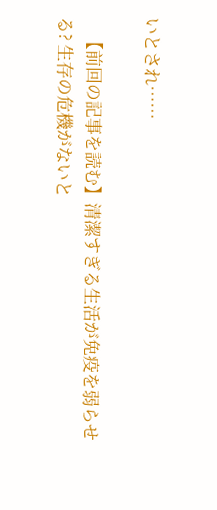いとされ……

    【前回の記事を読む】清潔すぎる生活が免疫を弱らせる? 生存の危機がないと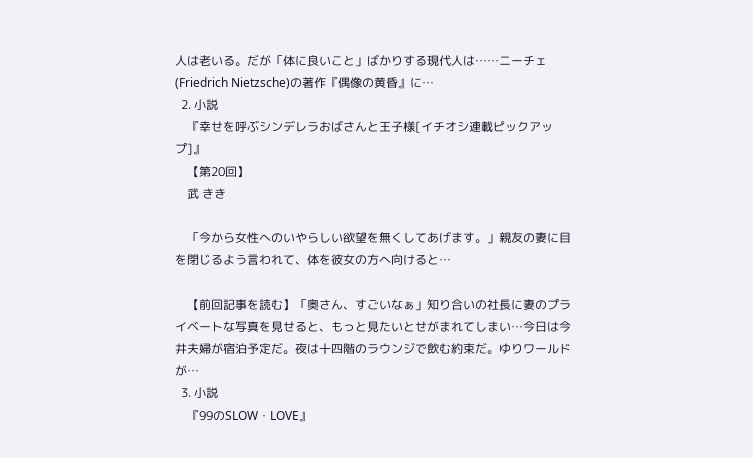人は老いる。だが「体に良いこと」ばかりする現代人は……ニーチェ(Friedrich Nietzsche)の著作『偶像の黄昏』に…
  2. 小説
    『幸せを呼ぶシンデレラおばさんと王子様[イチオシ連載ピックアップ]』
    【第20回】
    武 きき

    「今から女性へのいやらしい欲望を無くしてあげます。」親友の妻に目を閉じるよう言われて、体を彼女の方へ向けると…

    【前回記事を読む】「奥さん、すごいなぁ」知り合いの社長に妻のプライベートな写真を見せると、もっと見たいとせがまれてしまい…今日は今井夫婦が宿泊予定だ。夜は十四階のラウンジで飲む約束だ。ゆりワールドが…
  3. 小説
    『99のSLOW・LOVE』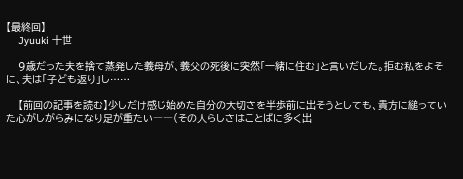【最終回】
    Jyuuki 十世

    9歳だった夫を捨て蒸発した義母が、義父の死後に突然「一緒に住む」と言いだした。拒む私をよそに、夫は「子ども返り」し……

    【前回の記事を読む】少しだけ感じ始めた自分の大切さを半歩前に出そうとしても、貴方に縋っていた心がしがらみになり足が重たい――(その人らしさはことばに多く出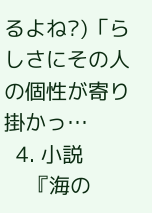るよね?)「らしさにその人の個性が寄り掛かっ…
  4. 小説
    『海の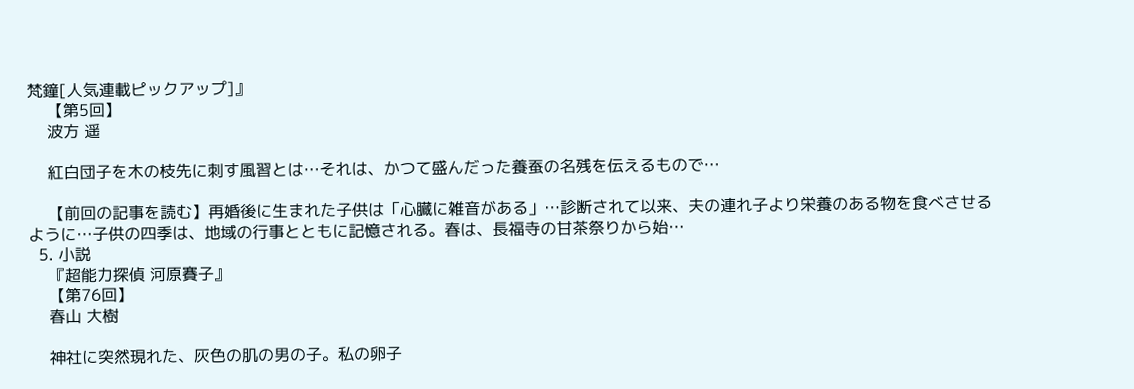梵鐘[人気連載ピックアップ]』
    【第5回】
    波方 遥

    紅白団子を木の枝先に刺す風習とは…それは、かつて盛んだった養蚕の名残を伝えるもので…

    【前回の記事を読む】再婚後に生まれた子供は「心臓に雑音がある」…診断されて以来、夫の連れ子より栄養のある物を食べさせるように…子供の四季は、地域の行事とともに記憶される。春は、長福寺の甘茶祭りから始…
  5. 小説
    『超能力探偵 河原賽子』
    【第76回】
    春山 大樹

    神社に突然現れた、灰色の肌の男の子。私の卵子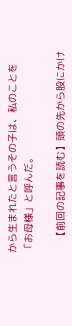から生まれたと言うその子は、私のことを「お母様」と呼んだ。

    【前回の記事を読む】頭の先から股にかけ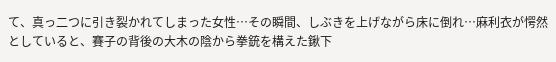て、真っ二つに引き裂かれてしまった女性…その瞬間、しぶきを上げながら床に倒れ…麻利衣が愕然としていると、賽子の背後の大木の陰から拳銃を構えた鍬下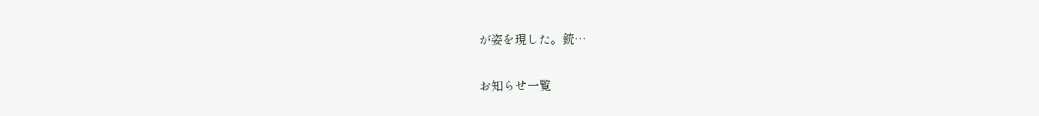が姿を現した。銃…

お知らせ一覧